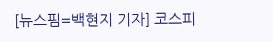[뉴스핌=백현지 기자] 코스피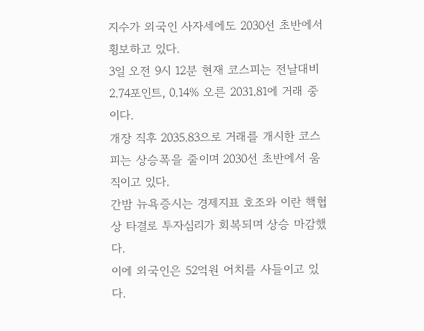지수가 외국인 사자세에도 2030선 초반에서 횡보하고 있다.
3일 오전 9시 12분 현재 코스피는 전날대비 2.74포인트, 0.14% 오른 2031.81에 거래 중이다.
개장 직후 2035.83으로 거래를 개시한 코스피는 상승폭을 줄이며 2030선 초반에서 움직이고 있다.
간밤 뉴욕증시는 경제지표 호조와 이란 핵협상 타결로 투자심리가 회복되며 상승 마감했다.
이에 외국인은 52억원 어치를 사들이고 있다.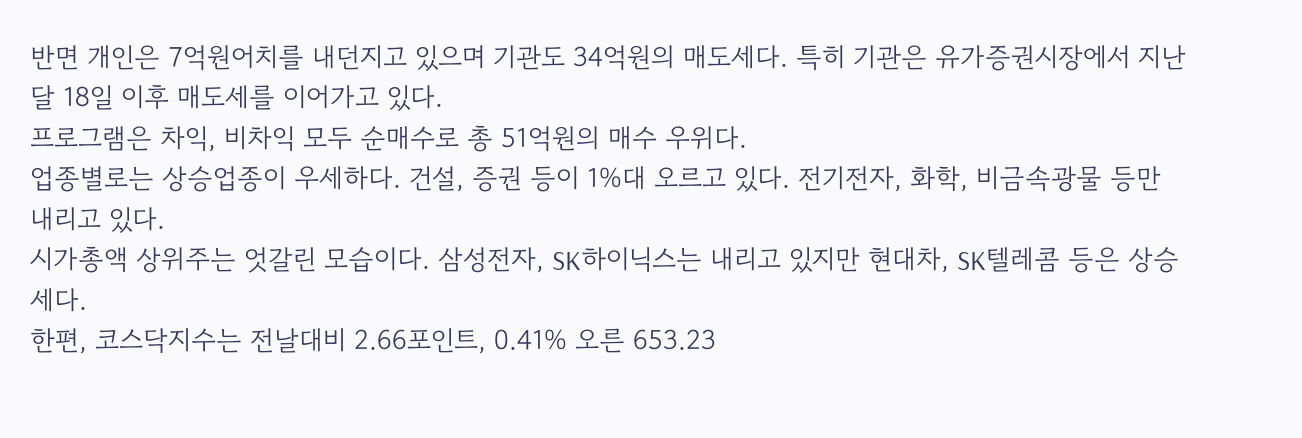반면 개인은 7억원어치를 내던지고 있으며 기관도 34억원의 매도세다. 특히 기관은 유가증권시장에서 지난달 18일 이후 매도세를 이어가고 있다.
프로그램은 차익, 비차익 모두 순매수로 총 51억원의 매수 우위다.
업종별로는 상승업종이 우세하다. 건설, 증권 등이 1%대 오르고 있다. 전기전자, 화학, 비금속광물 등만 내리고 있다.
시가총액 상위주는 엇갈린 모습이다. 삼성전자, SK하이닉스는 내리고 있지만 현대차, SK텔레콤 등은 상승세다.
한편, 코스닥지수는 전날대비 2.66포인트, 0.41% 오른 653.23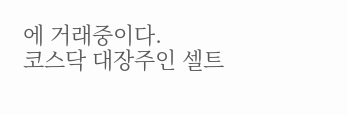에 거래중이다.
코스닥 대장주인 셀트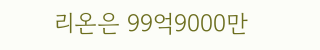리온은 99억9000만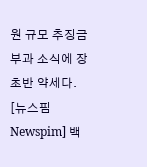원 규모 추징금 부과 소식에 장 초반 약세다.
[뉴스핌 Newspim] 백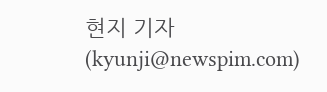현지 기자 (kyunji@newspim.com)